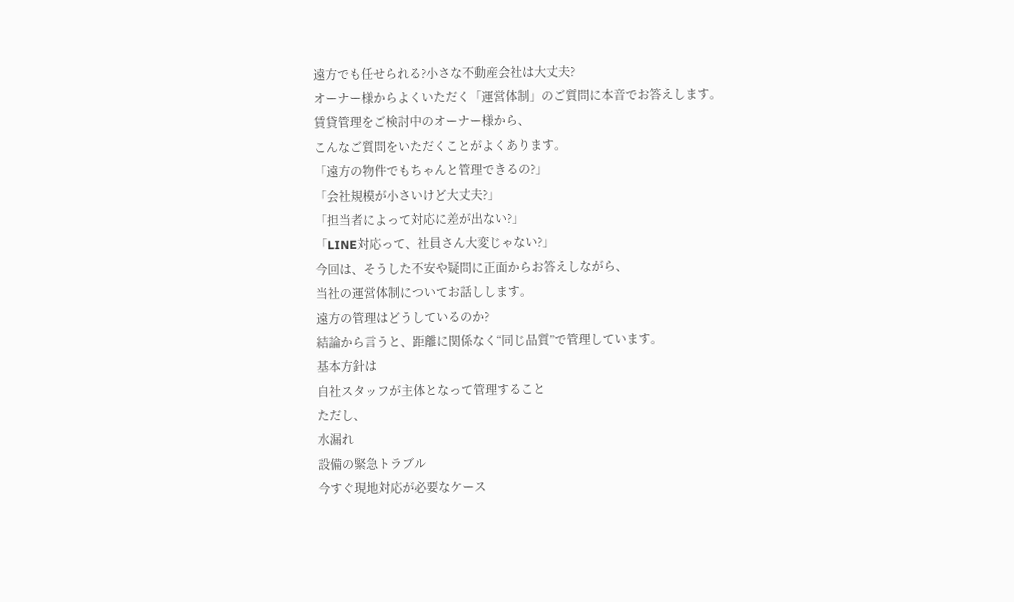遠方でも任せられる?小さな不動産会社は大丈夫?
オーナー様からよくいただく「運営体制」のご質問に本音でお答えします。
賃貸管理をご検討中のオーナー様から、
こんなご質問をいただくことがよくあります。
「遠方の物件でもちゃんと管理できるの?」
「会社規模が小さいけど大丈夫?」
「担当者によって対応に差が出ない?」
「LINE対応って、社員さん大変じゃない?」
今回は、そうした不安や疑問に正面からお答えしながら、
当社の運営体制についてお話しします。
遠方の管理はどうしているのか?
結論から言うと、距離に関係なく“同じ品質”で管理しています。
基本方針は
自社スタッフが主体となって管理すること
ただし、
水漏れ
設備の緊急トラブル
今すぐ現地対応が必要なケース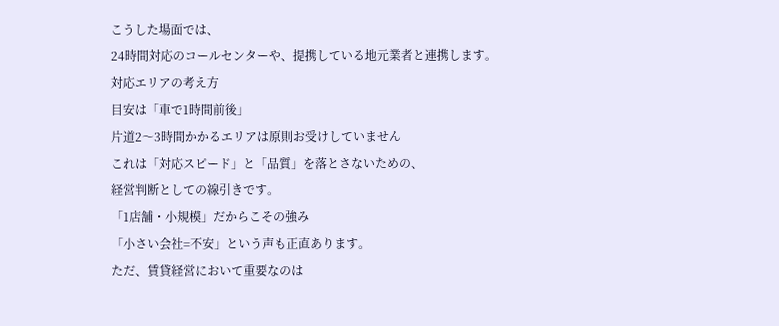こうした場面では、
24時間対応のコールセンターや、提携している地元業者と連携します。
対応エリアの考え方
目安は「車で1時間前後」
片道2〜3時間かかるエリアは原則お受けしていません
これは「対応スピード」と「品質」を落とさないための、
経営判断としての線引きです。
「1店舗・小規模」だからこその強み
「小さい会社=不安」という声も正直あります。
ただ、賃貸経営において重要なのは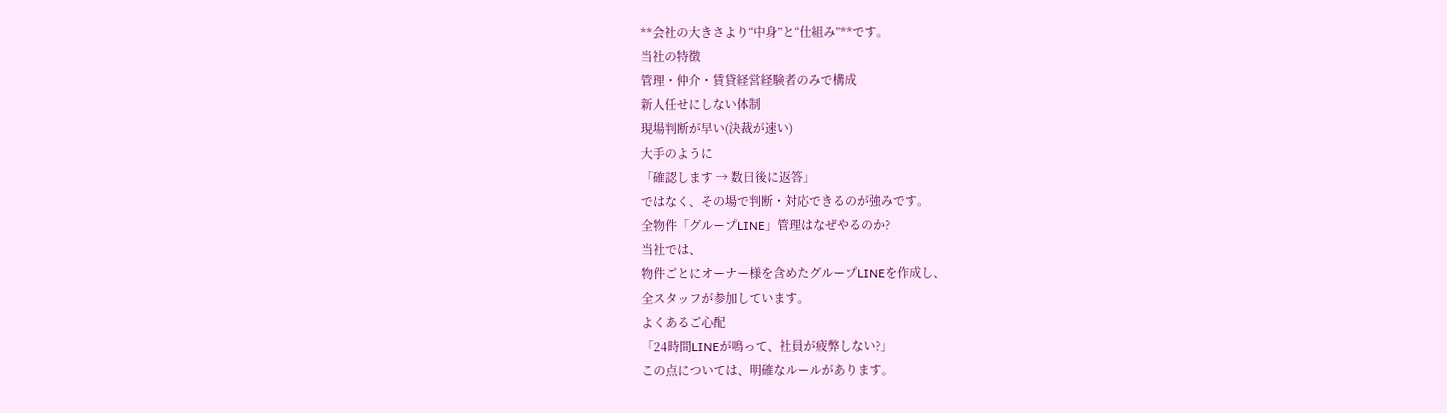**会社の大きさより“中身”と“仕組み”**です。
当社の特徴
管理・仲介・賃貸経営経験者のみで構成
新人任せにしない体制
現場判断が早い(決裁が速い)
大手のように
「確認します → 数日後に返答」
ではなく、その場で判断・対応できるのが強みです。
全物件「グループLINE」管理はなぜやるのか?
当社では、
物件ごとにオーナー様を含めたグループLINEを作成し、
全スタッフが参加しています。
よくあるご心配
「24時間LINEが鳴って、社員が疲弊しない?」
この点については、明確なルールがあります。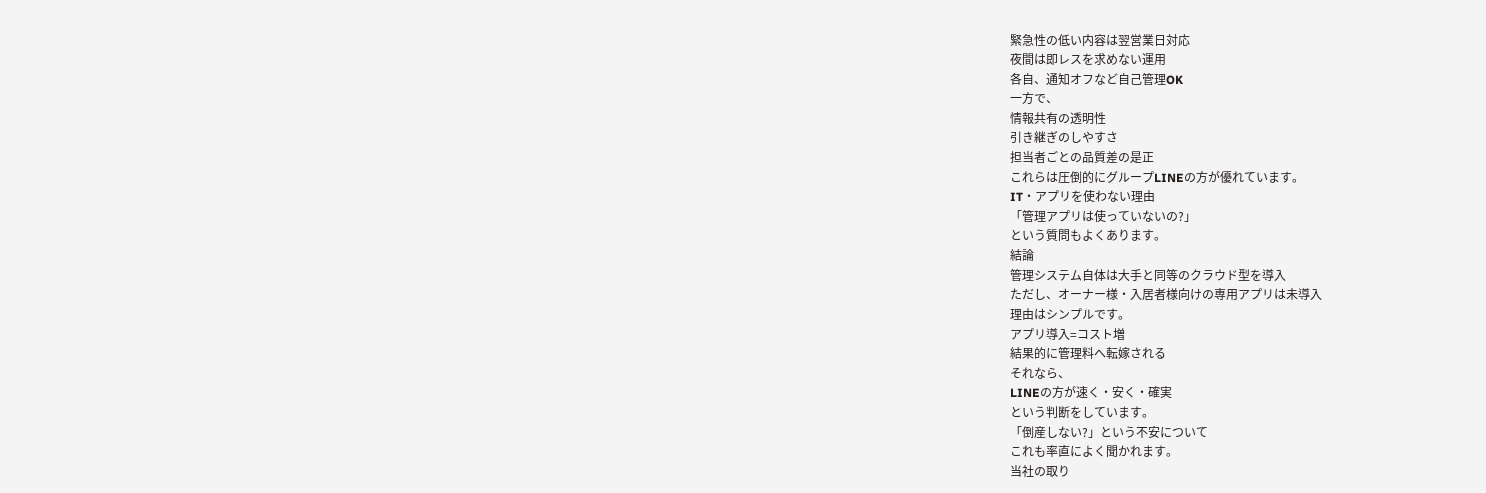緊急性の低い内容は翌営業日対応
夜間は即レスを求めない運用
各自、通知オフなど自己管理OK
一方で、
情報共有の透明性
引き継ぎのしやすさ
担当者ごとの品質差の是正
これらは圧倒的にグループLINEの方が優れています。
IT・アプリを使わない理由
「管理アプリは使っていないの?」
という質問もよくあります。
結論
管理システム自体は大手と同等のクラウド型を導入
ただし、オーナー様・入居者様向けの専用アプリは未導入
理由はシンプルです。
アプリ導入=コスト増
結果的に管理料へ転嫁される
それなら、
LINEの方が速く・安く・確実
という判断をしています。
「倒産しない?」という不安について
これも率直によく聞かれます。
当社の取り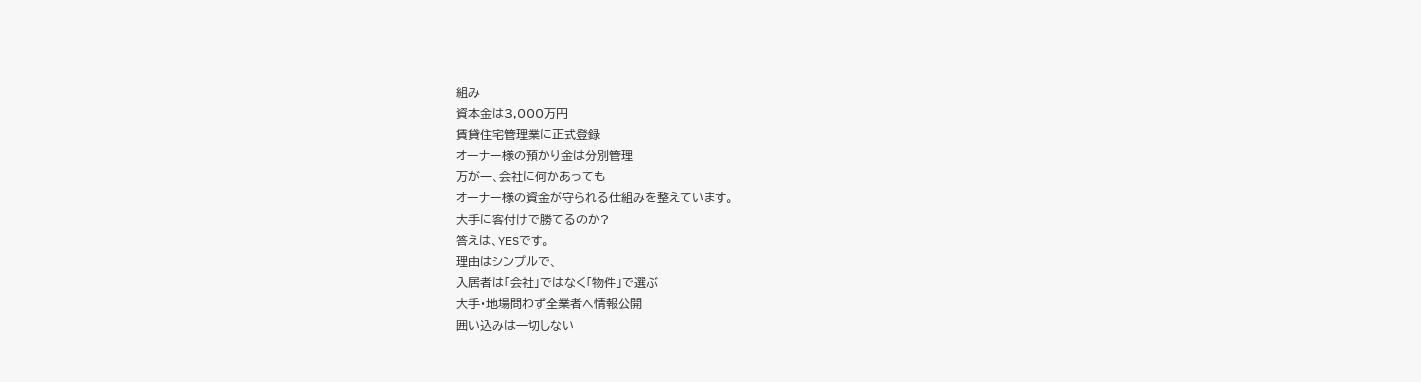組み
資本金は3,000万円
賃貸住宅管理業に正式登録
オーナー様の預かり金は分別管理
万が一、会社に何かあっても
オーナー様の資金が守られる仕組みを整えています。
大手に客付けで勝てるのか?
答えは、YESです。
理由はシンプルで、
入居者は「会社」ではなく「物件」で選ぶ
大手・地場問わず全業者へ情報公開
囲い込みは一切しない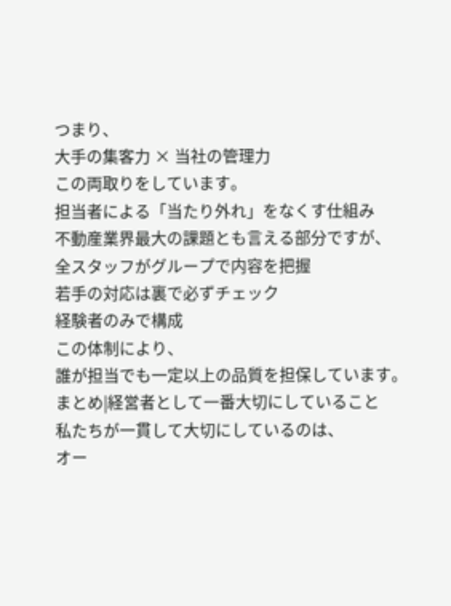つまり、
大手の集客力 × 当社の管理力
この両取りをしています。
担当者による「当たり外れ」をなくす仕組み
不動産業界最大の課題とも言える部分ですが、
全スタッフがグループで内容を把握
若手の対応は裏で必ずチェック
経験者のみで構成
この体制により、
誰が担当でも一定以上の品質を担保しています。
まとめ|経営者として一番大切にしていること
私たちが一貫して大切にしているのは、
オー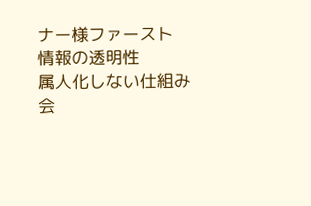ナー様ファースト
情報の透明性
属人化しない仕組み
会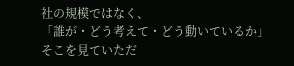社の規模ではなく、
「誰が・どう考えて・どう動いているか」
そこを見ていただ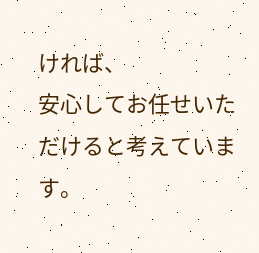ければ、
安心してお任せいただけると考えています。